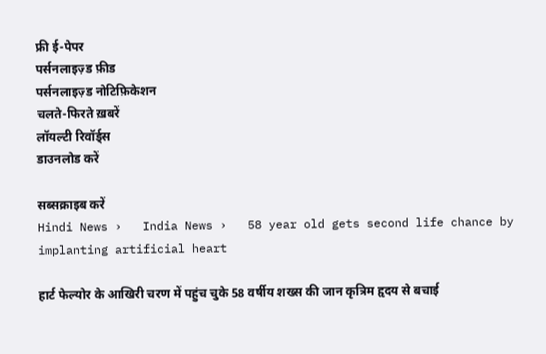फ्री ई-पेपर
पर्सनलाइज़्ड फ़ीड
पर्सनलाइज़्ड नोटिफ़िकेशन
चलते-फिरते ख़बरें
लॉयल्टी रिवॉर्ड्स
डाउनलोड करें

सब्सक्राइब करें
Hindi News ›   India News ›   58 year old gets second life chance by implanting artificial heart

हार्ट फेल्योर के आखिरी चरण में पहुंच चुके 58 वर्षीय शख्स की जान कृत्रिम हृदय से बचाई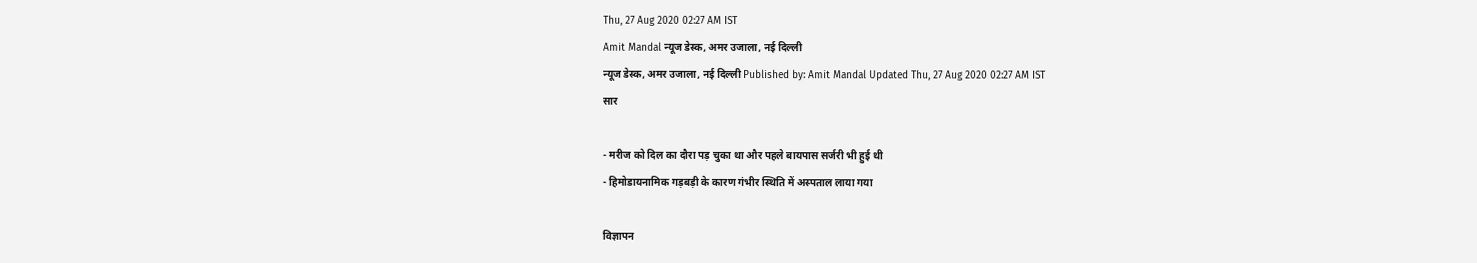Thu, 27 Aug 2020 02:27 AM IST
Amit Mandal न्यूज डेस्क, अमर उजाला, नई दिल्ली
न्यूज डेस्क, अमर उजाला, नई दिल्ली Published by: Amit Mandal Updated Thu, 27 Aug 2020 02:27 AM IST
सार

- मरीज को दिल का दौरा पड़ चुका था और पहले बायपास सर्जरी भी हुई थी
- हिमोडायनामिक गड़बड़ी के कारण गंभीर स्थिति में अस्पताल लाया गया

विज्ञापन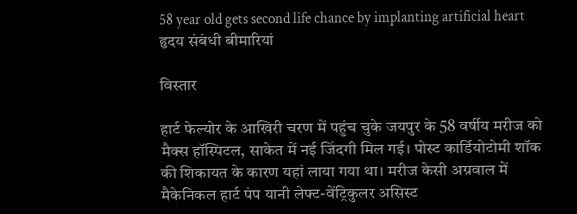58 year old gets second life chance by implanting artificial heart
हृदय संबंधी बीमारियां

विस्तार

हार्ट फेल्योर के आखिरी चरण में पहुंच चुके जयपुर के 58 वर्षीय मरीज को मैक्स हॉस्पिटल, साकेत में नई जिंदगी मिल गई। पोस्ट कार्डियोटोमी शॉक की शिकायत के कारण यहां लाया गया था। मरीज केसी अग्रवाल में मैकेनिकल हार्ट पंप यानी लेफ्ट-वेंट्रिकुलर असिस्ट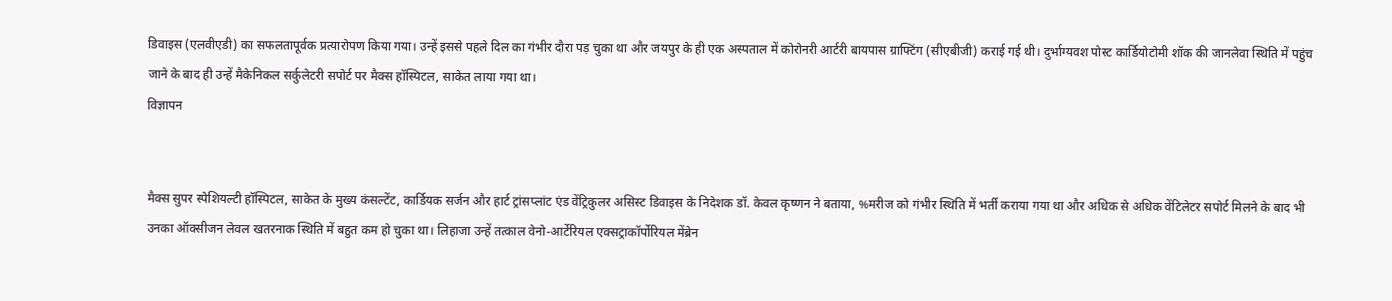डिवाइस (एलवीएडी) का सफलतापूर्वक प्रत्यारोपण किया गया। उन्हें इससे पहले दिल का गंभीर दौरा पड़ चुका था और जयपुर के ही एक अस्पताल में कोरोनरी आर्टरी बायपास ग्राफ्टिंग (सीएबीजी) कराई गई थी। दुर्भाग्यवश पोस्ट कार्डियोटोमी शॉक की जानलेवा स्थिति में पहुंच जाने के बाद ही उन्हें मैकेनिकल सर्कुलेटरी सपोर्ट पर मैक्स हॉस्पिटल, साकेत लाया गया था।
विज्ञापन


मैक्स सुपर स्पेशियल्टी हॉस्पिटल, साकेत के मुख्य कंसल्टेंट, कार्डियक सर्जन और हार्ट ट्रांसप्लांट एंड वेंट्रिकुलर असिस्ट डिवाइस के निदेशक डॉ. केवल कृष्णन ने बताया, %मरीज को गंभीर स्थिति में भर्ती कराया गया था और अधिक से अधिक वेंटिलेटर सपोर्ट मिलने के बाद भी उनका ऑक्सीजन लेवल खतरनाक स्थिति में बहुत कम हो चुका था। लिहाजा उन्हें तत्काल वेनो-आर्टेरियल एक्सट्राकॉर्पोरियल मेंब्रेन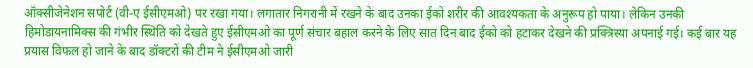ऑक्सीजेनेशन सपोर्ट (वी-ए ईसीएमओ) पर रखा गया। लगातार निगरानी में रखने के बाद उनका ईको शरीर की आवश्यकता के अनुरूप हो पाया। लेकिन उनकी हिमोडायनामिक्स की गंभीर स्थिति को देखते हुए ईसीएमओ का पूर्ण संचार बहाल करने के लिए सात दिन बाद ईको को हटाकर देखने की प्रक्त्रिस्या अपनाई गई। कई बार यह प्रयास विफल हो जाने के बाद डॉक्टरों की टीम ने ईसीएमओ जारी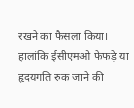रखने का फैसला किया। हालांकि ईसीएमओ फेफड़े या हृदयगति रुक जाने की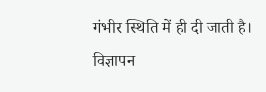गंभीर स्थिति में ही दी जाती है।
विज्ञापन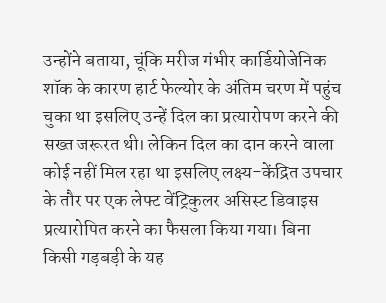उन्होंने बताया, चूंकि मरीज गंभीर कार्डियोजेनिक शॉक के कारण हार्ट फेल्योर के अंतिम चरण में पहुंच चुका था इसलिए उन्हें दिल का प्रत्यारोपण करने की सख्त जरूरत थी। लेकिन दिल का दान करने वाला कोई नहीं मिल रहा था इसलिए लक्ष्य-केंद्रित उपचार के तौर पर एक लेफ्ट वेंट्रिकुलर असिस्ट डिवाइस प्रत्यारोपित करने का फैसला किया गया। बिना किसी गड़बड़ी के यह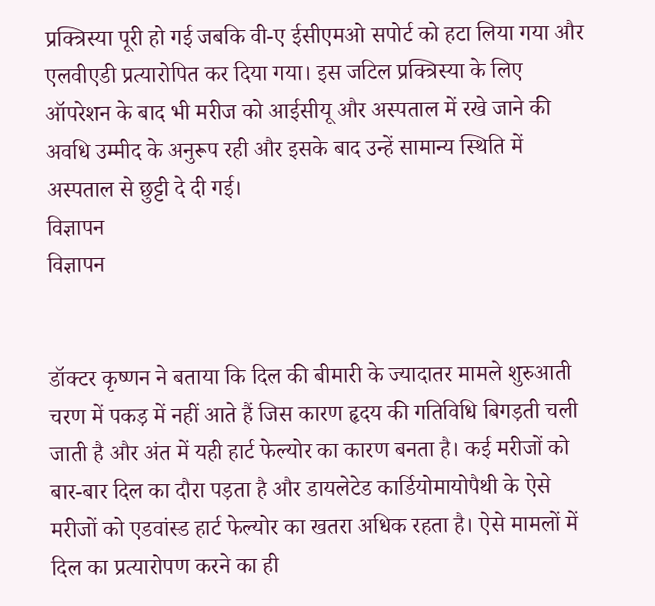प्रक्त्रिस्या पूरी हो गई जबकि वी-ए ईसीएमओ सपोर्ट को हटा लिया गया और एलवीएडी प्रत्यारोपित कर दिया गया। इस जटिल प्रक्त्रिस्या के लिए ऑपरेशन के बाद भी मरीज को आईसीयू और अस्पताल में रखे जाने की अवधि उम्मीद के अनुरूप रही और इसके बाद उन्हें सामान्य स्थिति में अस्पताल से छुट्टी दे दी गई।
विज्ञापन
विज्ञापन


डॉक्टर कृष्णन ने बताया कि दिल की बीमारी के ज्यादातर मामले शुरुआती चरण में पकड़ में नहीं आते हैं जिस कारण हृदय की गतिविधि बिगड़ती चली जाती है और अंत में यही हार्ट फेल्योर का कारण बनता है। कई मरीजों को बार-बार दिल का दौरा पड़ता है और डायलेटेड कार्डियोमायोपैथी के ऐसे मरीजों को एडवांस्ड हार्ट फेल्योर का खतरा अधिक रहता है। ऐसे मामलों में दिल का प्रत्यारोपण करने का ही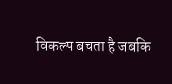विकल्प बचता है जबकि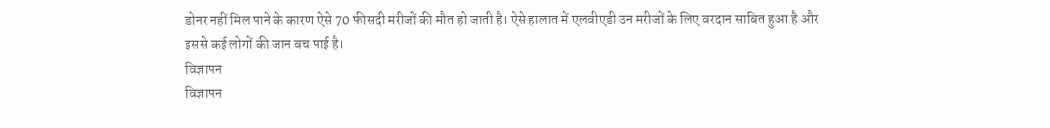डोनर नहीं मिल पाने के कारण ऐसे 70 फीसदी मरीजों की मौत हो जाती है। ऐसे हालात में एलवीएडी उन मरीजों के लिए वरदान साबित हुआ है और इससे कई लोगों की जान बच पाई है।
विज्ञापन
विज्ञापन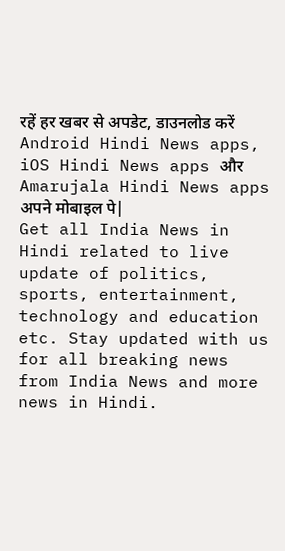रहें हर खबर से अपडेट, डाउनलोड करें Android Hindi News apps, iOS Hindi News apps और Amarujala Hindi News apps अपने मोबाइल पे|
Get all India News in Hindi related to live update of politics, sports, entertainment, technology and education etc. Stay updated with us for all breaking news from India News and more news in Hindi.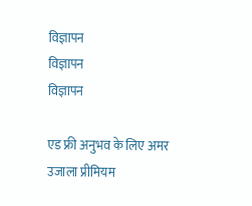विज्ञापन
विज्ञापन
विज्ञापन

एड फ्री अनुभव के लिए अमर उजाला प्रीमियम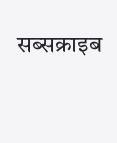सब्सक्राइब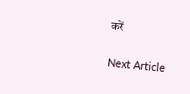करें

Next Article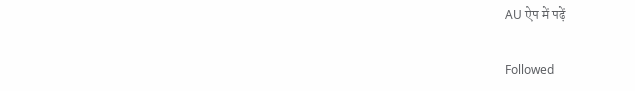AU ऐप में पढ़ें

Followed